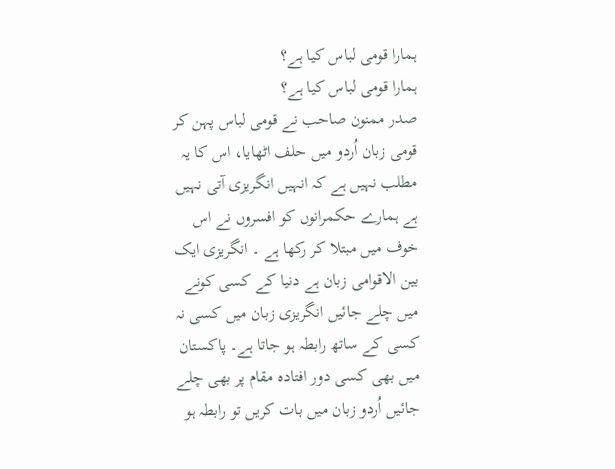ہمارا قومی لباس کیا ہے؟
ہمارا قومی لباس کیا ہے؟
صدر ممنون صاحب نے قومی لباس پہن کر قومی زبان اُردو میں حلف اٹھایا، اس کا یہ مطلب نہیں ہے کہ انہیں انگریزی آتی نہیں ہے ہمارے حکمرانوں کو افسروں نے اس خوف میں مبتلا کر رکھا ہے ۔ انگریزی ایک بین الاقوامی زبان ہے دنیا کے کسی کونے میں چلے جائیں انگریزی زبان میں کسی نہ کسی کے ساتھ رابطہ ہو جاتا ہے۔ پاکستان میں بھی کسی دور افتادہ مقام پر بھی چلے جائیں اُردو زبان میں بات کریں تو رابطہ ہو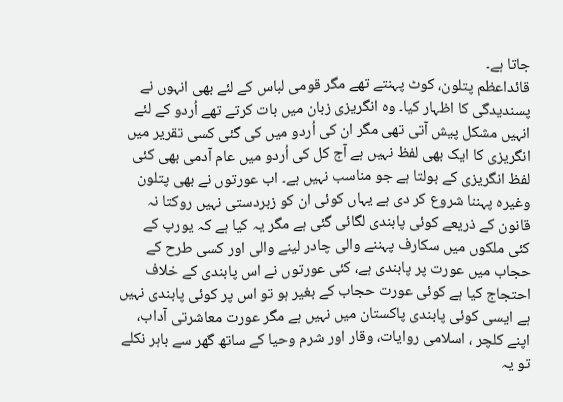جاتا ہے۔
قائداعظم پتلون، کوٹ پہنتے تھے مگر قومی لباس کے لئے بھی انہوں نے پسندیدگی کا اظہار کیا۔ وہ انگریزی زبان میں بات کرتے تھے اُردو کے لئے انہیں مشکل پیش آتی تھی مگر ان کی اُردو میں کی گئی کسی تقریر میں انگریزی کا ایک بھی لفظ نہیں ہے آج کل کی اُردو میں عام آدمی بھی کئی لفظ انگریزی کے بولتا ہے جو مناسب نہیں ہے۔ اب عورتوں نے بھی پتلون وغیرہ پہننا شروع کر دی ہے یہاں کوئی ان کو زبردستی نہیں روکتا نہ قانون کے ذریعے کوئی پابندی لگائی گئی ہے مگر یہ کیا ہے کہ یورپ کے کئی ملکوں میں سکارف پہننے والی چادر لینے والی اور کسی طرح کے حجاب میں عورت پر پابندی ہے، کئی عورتوں نے اس پابندی کے خلاف احتجاج کیا ہے کوئی عورت حجاب کے بغیر ہو تو اس پر کوئی پابندی نہیں ہے ایسی کوئی پابندی پاکستان میں نہیں ہے مگر عورت معاشرتی آداب، اپنے کلچر ، اسلامی روایات، وقار اور شرم وحیا کے ساتھ گھر سے باہر نکلے تو یہ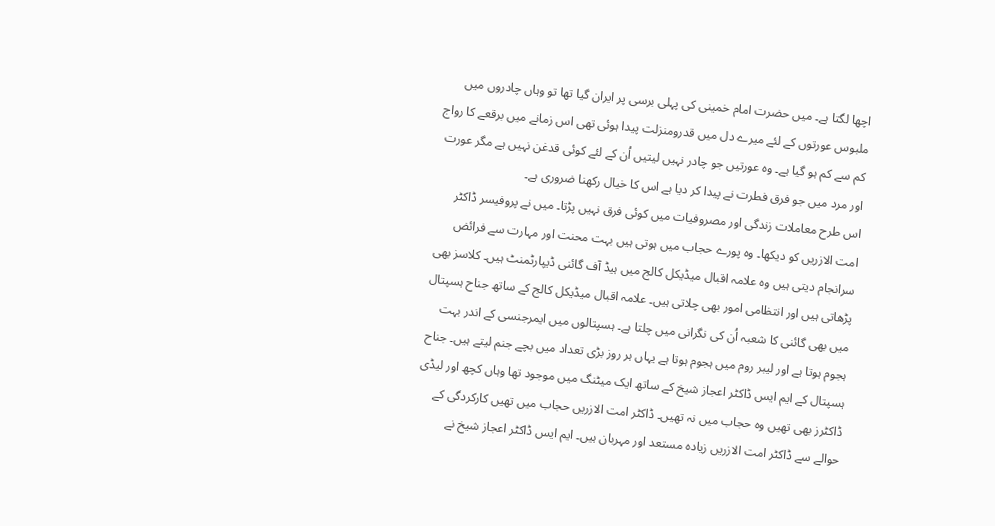اچھا لگتا ہے۔ میں حضرت امام خمینی کی پہلی برسی پر ایران گیا تھا تو وہاں چادروں میں ملبوس عورتوں کے لئے میرے دل میں قدرومنزلت پیدا ہوئی تھی اس زمانے میں برقعے کا رواج کم سے کم ہو گیا ہے۔ وہ عورتیں جو چادر نہیں لیتیں اُن کے لئے کوئی قدغن نہیں ہے مگر عورت اور مرد میں جو فرق فطرت نے پیدا کر دیا ہے اس کا خیال رکھنا ضروری ہے۔
اس طرح معاملات زندگی اور مصروفیات میں کوئی فرق نہیں پڑتا۔ میں نے پروفیسر ڈاکٹر امت الازریں کو دیکھا۔ وہ پورے حجاب میں ہوتی ہیں بہت محنت اور مہارت سے فرائض سرانجام دیتی ہیں وہ علامہ اقبال میڈیکل کالج میں ہیڈ آف گائنی ڈیپارٹمنٹ ہیں۔ کلاسز بھی پڑھاتی ہیں اور انتظامی امور بھی چلاتی ہیں۔ علامہ اقبال میڈیکل کالج کے ساتھ جناح ہسپتال میں بھی گائنی کا شعبہ اُن کی نگرانی میں چلتا ہے۔ ہسپتالوں میں ایمرجنسی کے اندر بہت ہجوم ہوتا ہے اور لیبر روم میں ہجوم ہوتا ہے یہاں ہر روز بڑی تعداد میں بچے جنم لیتے ہیں۔ جناح ہسپتال کے ایم ایس ڈاکٹر اعجاز شیخ کے ساتھ ایک میٹنگ میں موجود تھا وہاں کچھ اور لیڈی ڈاکٹرز بھی تھیں وہ حجاب میں نہ تھیں۔ ڈاکٹر امت الازریں حجاب میں تھیں کارکردگی کے حوالے سے ڈاکٹر امت الازریں زیادہ مستعد اور مہربان ہیں۔ ایم ایس ڈاکٹر اعجاز شیخ نے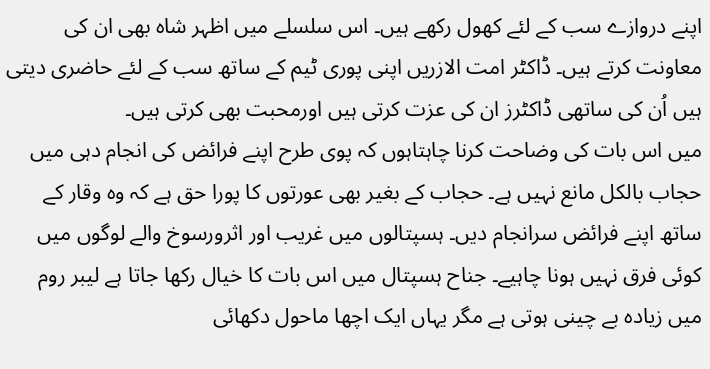اپنے دروازے سب کے لئے کھول رکھے ہیں۔ اس سلسلے میں اظہر شاہ بھی ان کی معاونت کرتے ہیں۔ ڈاکٹر امت الازریں اپنی پوری ٹیم کے ساتھ سب کے لئے حاضری دیتی ہیں اُن کی ساتھی ڈاکٹرز ان کی عزت کرتی ہیں اورمحبت بھی کرتی ہیں۔
میں اس بات کی وضاحت کرنا چاہتاہوں کہ پوی طرح اپنے فرائض کی انجام دہی میں حجاب بالکل مانع نہیں ہے۔ حجاب کے بغیر بھی عورتوں کا پورا حق ہے کہ وہ وقار کے ساتھ اپنے فرائض سرانجام دیں۔ ہسپتالوں میں غریب اور اثرورسوخ والے لوگوں میں کوئی فرق نہیں ہونا چاہیے۔ جناح ہسپتال میں اس بات کا خیال رکھا جاتا ہے لیبر روم میں زیادہ بے چینی ہوتی ہے مگر یہاں ایک اچھا ماحول دکھائی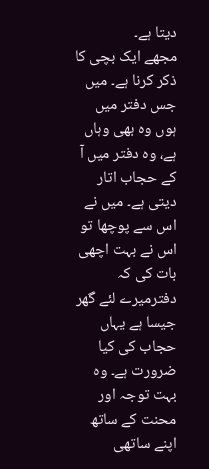دیتا ہے۔
مجھے ایک بچی کا ذکر کرنا ہے۔ میں جس دفتر میں ہوں وہ بھی وہاں ہے، وہ دفتر میں آ کے حجاب اتار دیتی ہے۔ میں نے اس سے پوچھا تو اس نے بہت اچھی بات کی کہ دفترمیرے لئے گھر جیسا ہے یہاں حجاب کی کیا ضرورت ہے۔ وہ بہت توجہ اور محنت کے ساتھ اپنے ساتھی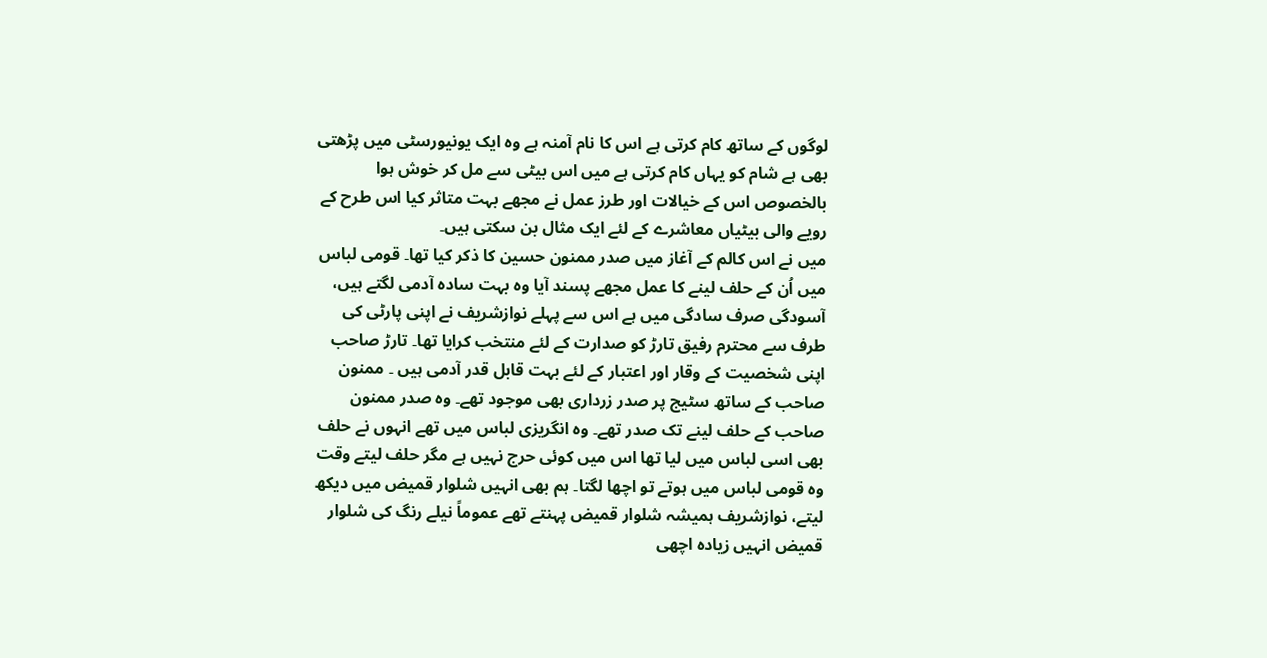لوگوں کے ساتھ کام کرتی ہے اس کا نام آمنہ ہے وہ ایک یونیورسٹی میں پڑھتی بھی ہے شام کو یہاں کام کرتی ہے میں اس بیٹی سے مل کر خوش ہوا بالخصوص اس کے خیالات اور طرز عمل نے مجھے بہت متاثر کیا اس طرح کے رویے والی بیٹیاں معاشرے کے لئے ایک مثال بن سکتی ہیں۔
میں نے اس کالم کے آغاز میں صدر ممنون حسین کا ذکر کیا تھا۔ قومی لباس میں اُن کے حلف لینے کا عمل مجھے پسند آیا وہ بہت سادہ آدمی لگتے ہیں، آسودگی صرف سادگی میں ہے اس سے پہلے نوازشریف نے اپنی پارٹی کی طرف سے محترم رفیق تارڑ کو صدارت کے لئے منتخب کرایا تھا۔ تارڑ صاحب اپنی شخصیت کے وقار اور اعتبار کے لئے بہت قابل قدر آدمی ہیں ۔ ممنون صاحب کے ساتھ سٹیج پر صدر زرداری بھی موجود تھے۔ وہ صدر ممنون صاحب کے حلف لینے تک صدر تھے۔ وہ انگریزی لباس میں تھے انہوں نے حلف بھی اسی لباس میں لیا تھا اس میں کوئی حرج نہیں ہے مگر حلف لیتے وقت وہ قومی لباس میں ہوتے تو اچھا لگتا۔ ہم بھی انہیں شلوار قمیض میں دیکھ لیتے، نوازشریف ہمیشہ شلوار قمیض پہنتے تھے عموماً نیلے رنگ کی شلوار قمیض انہیں زیادہ اچھی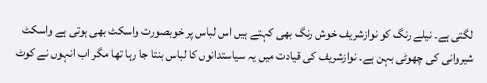لگتی ہے۔ نیلے رنگ کو نوازشریف خوش رنگ بھی کہتے ہیں اس لباس پر خوبصورت واسکٹ بھی ہوتی ہے واسکٹ شیروانی کی چھوٹی بہن ہے۔ نوازشریف کی قیادت میں یہ سیاستدانوں کا لباس بنتا جا رہا تھا مگر اب انہوں نے کوٹ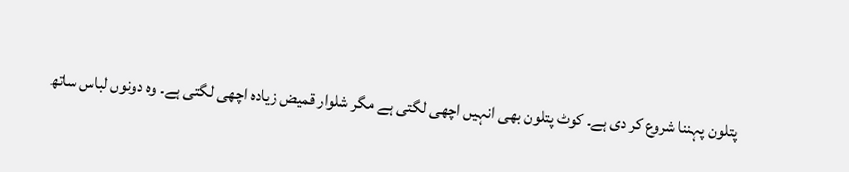پتلون پہننا شروع کر دی ہے۔ کوٹ پتلون بھی انہیں اچھی لگتی ہے مگر شلوار قمیض زیادہ اچھی لگتی ہے۔ وہ دونوں لباس ساتھ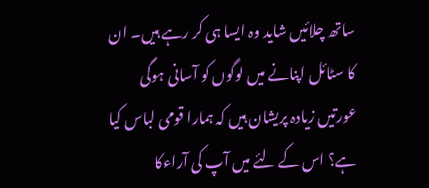ساتھ چلائیں شاید وہ ایسا ہی کر رہے ہیں۔ ان کا سٹائل اپنانے میں لوگوں کو آسانی ہوگی عورتیں زیادہ پریشان ہیں کہ ہمارا قومی لباس کیا ہے؟ اس کے لئے میں آپ کی آراءکا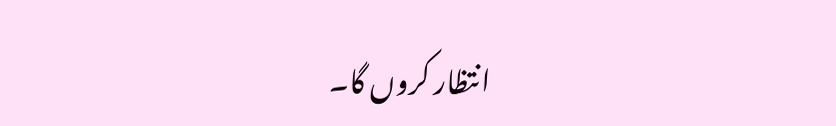انتظار کروں گا۔